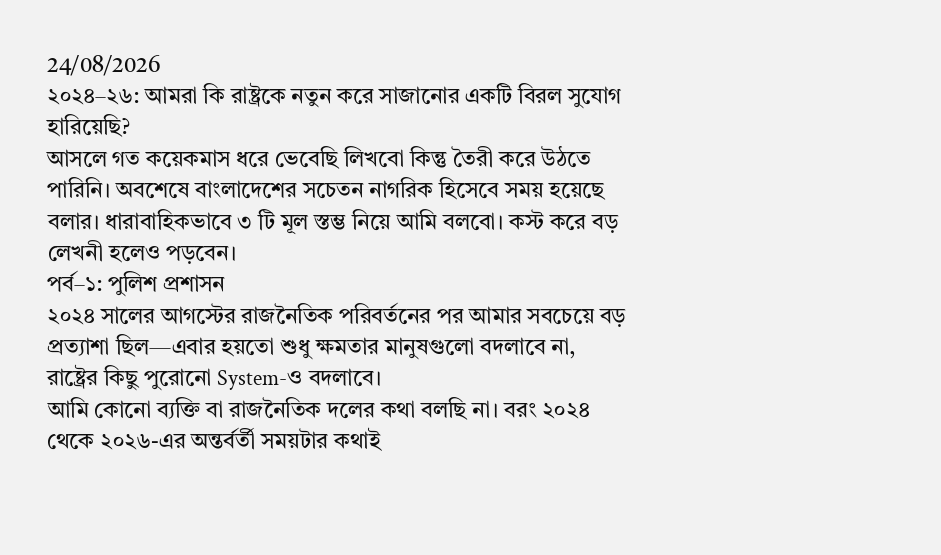24/08/2026
২০২৪–২৬: আমরা কি রাষ্ট্রকে নতুন করে সাজানোর একটি বিরল সুযোগ হারিয়েছি?
আসলে গত কয়েকমাস ধরে ভেবেছি লিখবো কিন্তু তৈরী করে উঠতে পারিনি। অবশেষে বাংলাদেশের সচেতন নাগরিক হিসেবে সময় হয়েছে বলার। ধারাবাহিকভাবে ৩ টি মূল স্তম্ভ নিয়ে আমি বলবো। কস্ট করে বড় লেখনী হলেও পড়বেন।
পর্ব–১: পুলিশ প্রশাসন
২০২৪ সালের আগস্টের রাজনৈতিক পরিবর্তনের পর আমার সবচেয়ে বড় প্রত্যাশা ছিল—এবার হয়তো শুধু ক্ষমতার মানুষগুলো বদলাবে না, রাষ্ট্রের কিছু পুরোনো System-ও বদলাবে।
আমি কোনো ব্যক্তি বা রাজনৈতিক দলের কথা বলছি না। বরং ২০২৪ থেকে ২০২৬-এর অন্তর্বর্তী সময়টার কথাই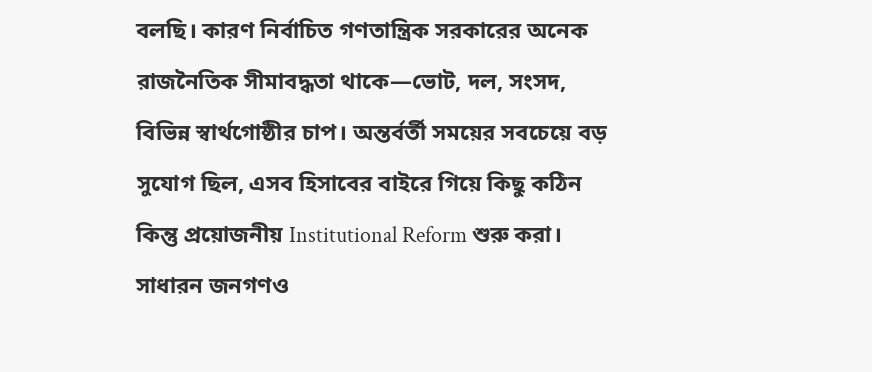বলছি। কারণ নির্বাচিত গণতান্ত্রিক সরকারের অনেক রাজনৈতিক সীমাবদ্ধতা থাকে—ভোট, দল, সংসদ, বিভিন্ন স্বার্থগোষ্ঠীর চাপ। অন্তর্বর্তী সময়ের সবচেয়ে বড় সুযোগ ছিল, এসব হিসাবের বাইরে গিয়ে কিছু কঠিন কিন্তু প্রয়োজনীয় Institutional Reform শুরু করা। সাধারন জনগণও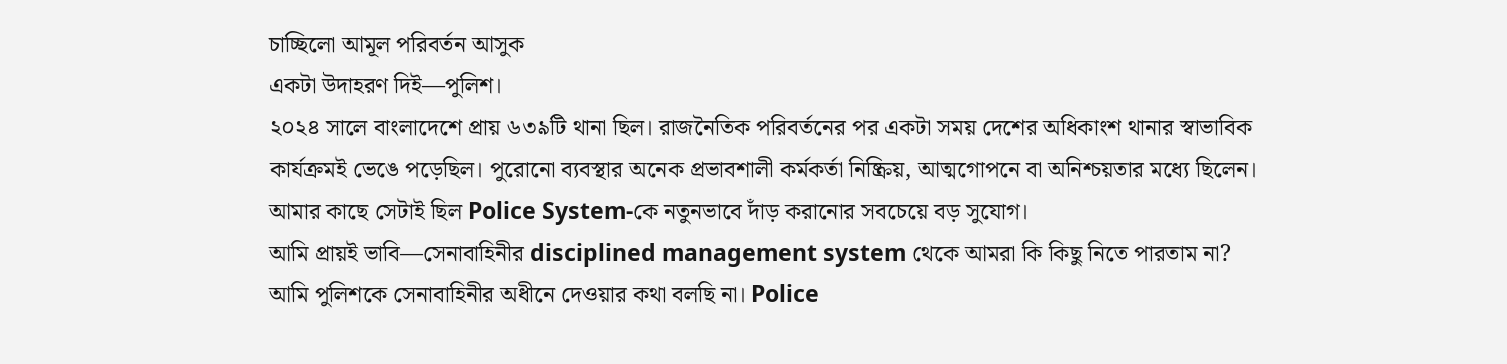চাচ্ছিলো আমূল পরিবর্তন আসুক
একটা উদাহরণ দিই—পুলিশ।
২০২৪ সালে বাংলাদেশে প্রায় ৬৩৯টি থানা ছিল। রাজনৈতিক পরিবর্তনের পর একটা সময় দেশের অধিকাংশ থানার স্বাভাবিক কার্যক্রমই ভেঙে পড়েছিল। পুরোনো ব্যবস্থার অনেক প্রভাবশালী কর্মকর্তা নিষ্ক্রিয়, আত্মগোপনে বা অনিশ্চয়তার মধ্যে ছিলেন।
আমার কাছে সেটাই ছিল Police System-কে নতুনভাবে দাঁড় করানোর সবচেয়ে বড় সুযোগ।
আমি প্রায়ই ভাবি—সেনাবাহিনীর disciplined management system থেকে আমরা কি কিছু নিতে পারতাম না?
আমি পুলিশকে সেনাবাহিনীর অধীনে দেওয়ার কথা বলছি না। Police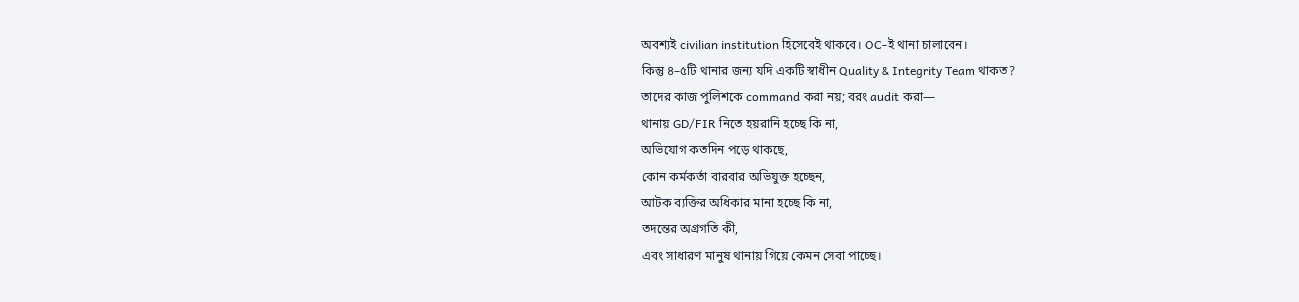অবশ্যই civilian institution হিসেবেই থাকবে। OC-ই থানা চালাবেন।
কিন্তু ৪–৫টি থানার জন্য যদি একটি স্বাধীন Quality & Integrity Team থাকত?
তাদের কাজ পুলিশকে command করা নয়; বরং audit করা—
থানায় GD/FIR নিতে হয়রানি হচ্ছে কি না,
অভিযোগ কতদিন পড়ে থাকছে,
কোন কর্মকর্তা বারবার অভিযুক্ত হচ্ছেন,
আটক ব্যক্তির অধিকার মানা হচ্ছে কি না,
তদন্তের অগ্রগতি কী,
এবং সাধারণ মানুষ থানায় গিয়ে কেমন সেবা পাচ্ছে।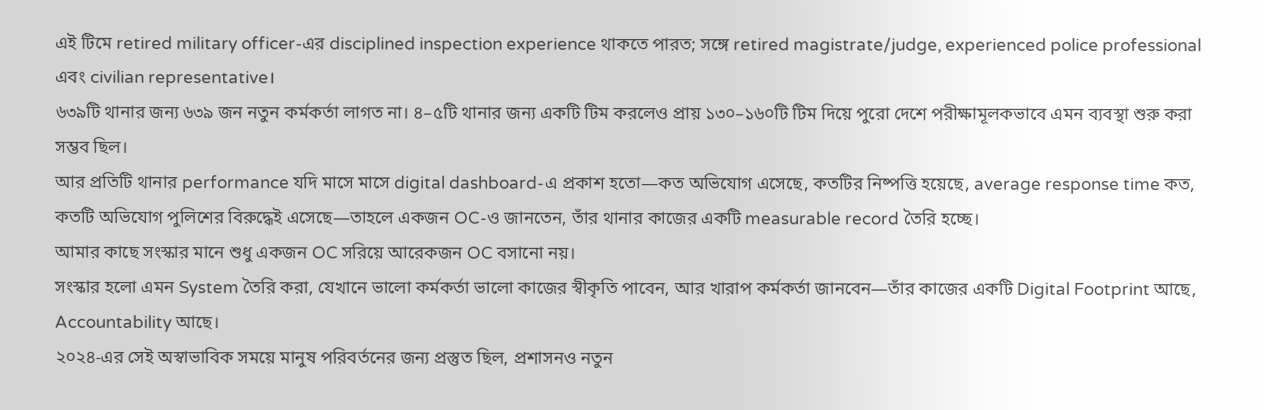এই টিমে retired military officer-এর disciplined inspection experience থাকতে পারত; সঙ্গে retired magistrate/judge, experienced police professional এবং civilian representative।
৬৩৯টি থানার জন্য ৬৩৯ জন নতুন কর্মকর্তা লাগত না। ৪–৫টি থানার জন্য একটি টিম করলেও প্রায় ১৩০–১৬০টি টিম দিয়ে পুরো দেশে পরীক্ষামূলকভাবে এমন ব্যবস্থা শুরু করা সম্ভব ছিল।
আর প্রতিটি থানার performance যদি মাসে মাসে digital dashboard-এ প্রকাশ হতো—কত অভিযোগ এসেছে, কতটির নিষ্পত্তি হয়েছে, average response time কত, কতটি অভিযোগ পুলিশের বিরুদ্ধেই এসেছে—তাহলে একজন OC-ও জানতেন, তাঁর থানার কাজের একটি measurable record তৈরি হচ্ছে।
আমার কাছে সংস্কার মানে শুধু একজন OC সরিয়ে আরেকজন OC বসানো নয়।
সংস্কার হলো এমন System তৈরি করা, যেখানে ভালো কর্মকর্তা ভালো কাজের স্বীকৃতি পাবেন, আর খারাপ কর্মকর্তা জানবেন—তাঁর কাজের একটি Digital Footprint আছে, Accountability আছে।
২০২৪-এর সেই অস্বাভাবিক সময়ে মানুষ পরিবর্তনের জন্য প্রস্তুত ছিল, প্রশাসনও নতুন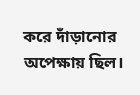করে দাঁড়ানোর অপেক্ষায় ছিল।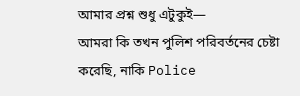আমার প্রশ্ন শুধু এটুকুই—
আমরা কি তখন পুলিশ পরিবর্তনের চেষ্টা করেছি, নাকি Police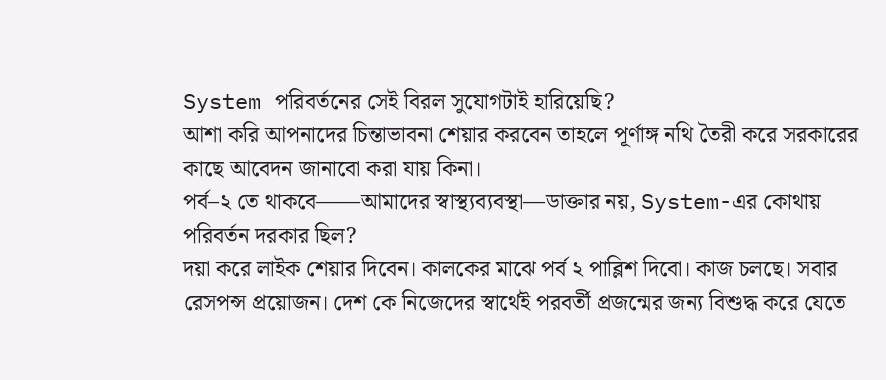System পরিবর্তনের সেই বিরল সুযোগটাই হারিয়েছি?
আশা করি আপনাদের চিন্তাভাবনা শেয়ার করবেন তাহলে পূর্ণাঙ্গ নথি তৈরী করে সরকারের কাছে আবেদন জানাবো করা যায় কিনা।
পর্ব–২ তে থাকবে——আমাদের স্বাস্থ্যব্যবস্থা—ডাক্তার নয়, System-এর কোথায় পরিবর্তন দরকার ছিল?
দয়া করে লাইক শেয়ার দিবেন। কালকের মাঝে পর্ব ২ পাব্লিশ দিবো। কাজ চলছে। সবার রেসপন্স প্রয়োজন। দেশ কে নিজেদের স্বার্থেই পরবর্তী প্রজন্মের জন্য বিশুদ্ধ করে যেতে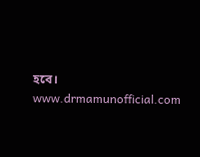হবে।
www.drmamunofficial.com